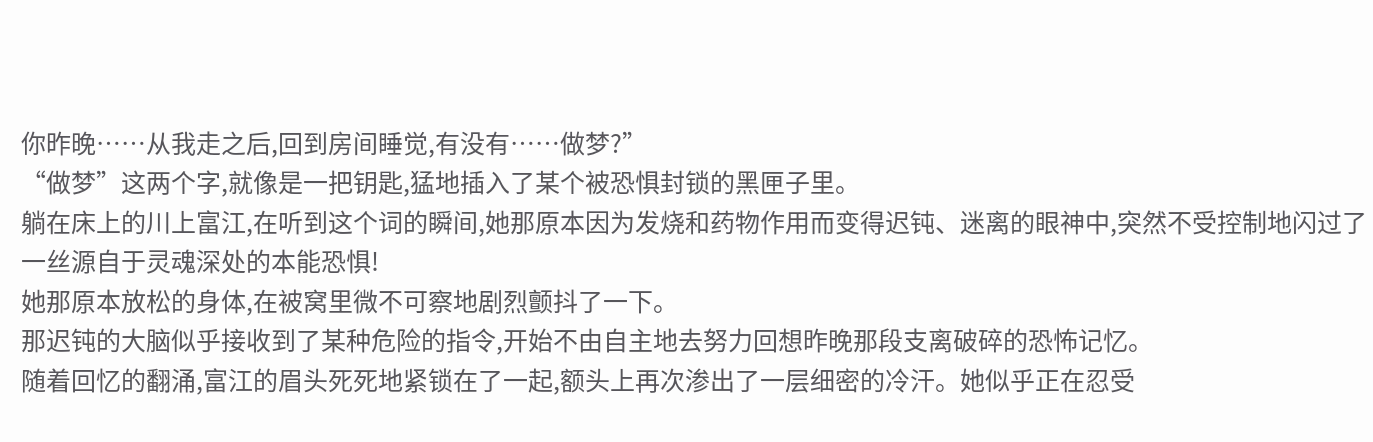你昨晚……从我走之后,回到房间睡觉,有没有……做梦?”
“做梦”这两个字,就像是一把钥匙,猛地插入了某个被恐惧封锁的黑匣子里。
躺在床上的川上富江,在听到这个词的瞬间,她那原本因为发烧和药物作用而变得迟钝、迷离的眼神中,突然不受控制地闪过了一丝源自于灵魂深处的本能恐惧!
她那原本放松的身体,在被窝里微不可察地剧烈颤抖了一下。
那迟钝的大脑似乎接收到了某种危险的指令,开始不由自主地去努力回想昨晚那段支离破碎的恐怖记忆。
随着回忆的翻涌,富江的眉头死死地紧锁在了一起,额头上再次渗出了一层细密的冷汗。她似乎正在忍受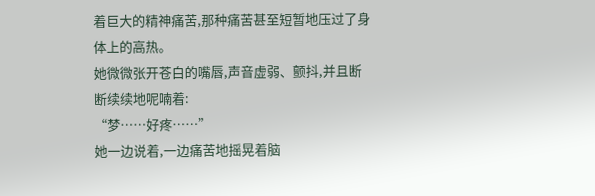着巨大的精神痛苦,那种痛苦甚至短暂地压过了身体上的高热。
她微微张开苍白的嘴唇,声音虚弱、颤抖,并且断断续续地呢喃着:
“梦……好疼……”
她一边说着,一边痛苦地摇晃着脑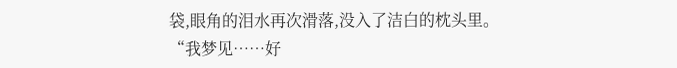袋,眼角的泪水再次滑落,没入了洁白的枕头里。
“我梦见……好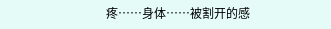疼……身体……被割开的感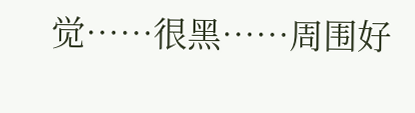觉……很黑……周围好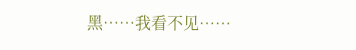黑……我看不见……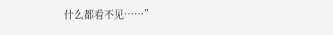什么都看不见……”